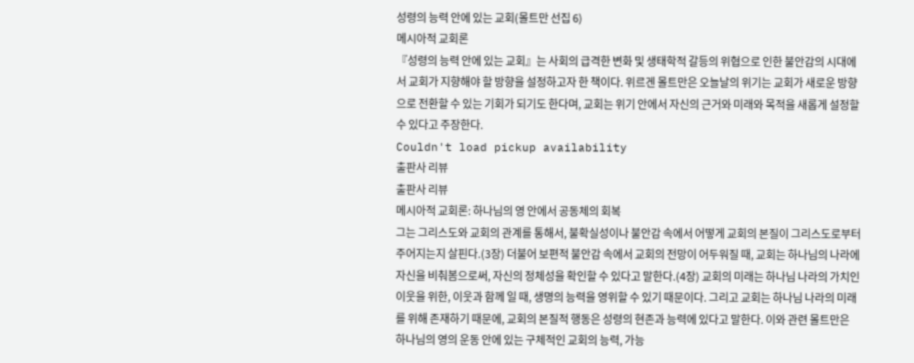성령의 능력 안에 있는 교회(몰트만 선집 6)
메시아적 교회론
『성령의 능력 안에 있는 교회』는 사회의 급격한 변화 및 생태학적 갈등의 위협으로 인한 불안감의 시대에서 교회가 지향해야 할 방향을 설정하고자 한 책이다. 위르겐 몰트만은 오늘날의 위기는 교회가 새로운 방향으로 전환할 수 있는 기회가 되기도 한다며, 교회는 위기 안에서 자신의 근거와 미래와 목적을 새롭게 설정할 수 있다고 주장한다.
Couldn't load pickup availability
출판사 리뷰
출판사 리뷰
메시아적 교회론: 하나님의 영 안에서 공동체의 회복
그는 그리스도와 교회의 관계를 통해서, 불확실성이나 불안감 속에서 어떻게 교회의 본질이 그리스도로부터 주어지는지 살핀다.(3장) 더불어 보편적 불안감 속에서 교회의 전망이 어두워질 때, 교회는 하나님의 나라에 자신을 비춰봄으로써, 자신의 정체성을 확인할 수 있다고 말한다.(4장) 교회의 미래는 하나님 나라의 가치인 이웃을 위한, 이웃과 함께 일 때, 생명의 능력을 영위할 수 있기 때문이다. 그리고 교회는 하나님 나라의 미래를 위해 존재하기 때문에, 교회의 본질적 행동은 성령의 현존과 능력에 있다고 말한다. 이와 관련 몰트만은 하나님의 영의 운동 안에 있는 구체적인 교회의 능력, 가능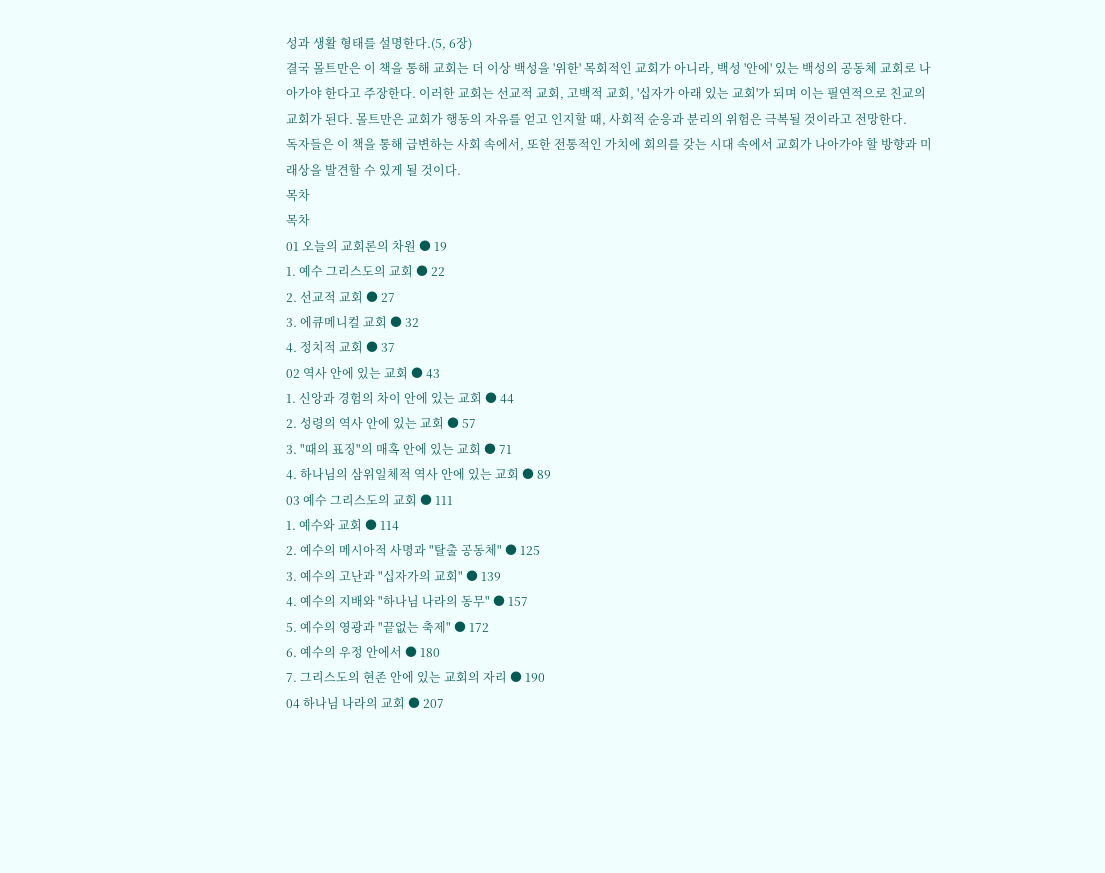성과 생활 형태를 설명한다.(5, 6장)
결국 몰트만은 이 책을 통해 교회는 더 이상 백성을 '위한' 목회적인 교회가 아니라, 백성 '안에' 있는 백성의 공동체 교회로 나아가야 한다고 주장한다. 이러한 교회는 선교적 교회, 고백적 교회, '십자가 아래 있는 교회'가 되며 이는 필연적으로 친교의 교회가 된다. 몰트만은 교회가 행동의 자유를 얻고 인지할 때, 사회적 순응과 분리의 위험은 극복될 것이라고 전망한다.
독자들은 이 책을 통해 급변하는 사회 속에서, 또한 전통적인 가치에 회의를 갖는 시대 속에서 교회가 나아가야 할 방향과 미래상을 발견할 수 있게 될 것이다.
목차
목차
01 오늘의 교회론의 차원 ● 19
1. 예수 그리스도의 교회 ● 22
2. 선교적 교회 ● 27
3. 에큐메니컬 교회 ● 32
4. 정치적 교회 ● 37
02 역사 안에 있는 교회 ● 43
1. 신앙과 경험의 차이 안에 있는 교회 ● 44
2. 성령의 역사 안에 있는 교회 ● 57
3. "때의 표징"의 매혹 안에 있는 교회 ● 71
4. 하나님의 삼위일체적 역사 안에 있는 교회 ● 89
03 예수 그리스도의 교회 ● 111
1. 예수와 교회 ● 114
2. 예수의 메시아적 사명과 "탈출 공동체" ● 125
3. 예수의 고난과 "십자가의 교회" ● 139
4. 예수의 지배와 "하나님 나라의 동무" ● 157
5. 예수의 영광과 "끝없는 축제" ● 172
6. 예수의 우정 안에서 ● 180
7. 그리스도의 현존 안에 있는 교회의 자리 ● 190
04 하나님 나라의 교회 ● 207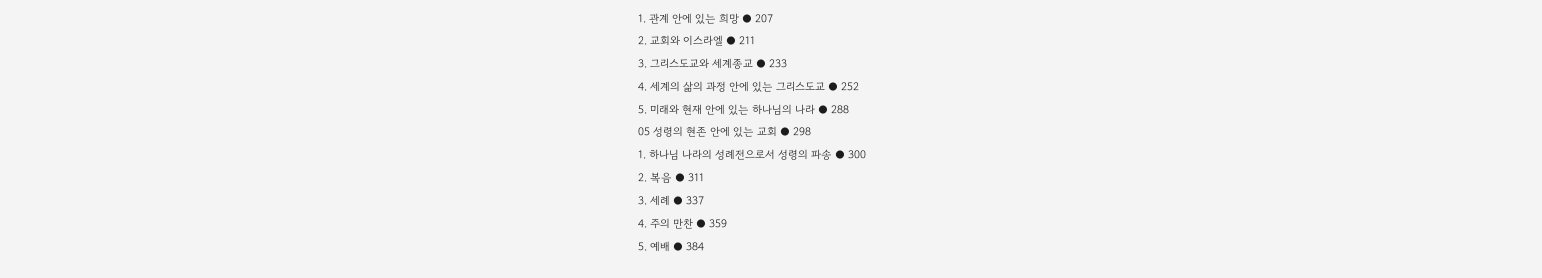1. 관계 안에 있는 희망 ● 207
2. 교회와 이스라엘 ● 211
3. 그리스도교와 세계종교 ● 233
4. 세계의 삶의 과정 안에 있는 그리스도교 ● 252
5. 미래와 현재 안에 있는 하나님의 나라 ● 288
05 성령의 현존 안에 있는 교회 ● 298
1. 하나님 나라의 성례전으로서 성령의 파송 ● 300
2. 복음 ● 311
3. 세례 ● 337
4. 주의 만찬 ● 359
5. 예배 ● 384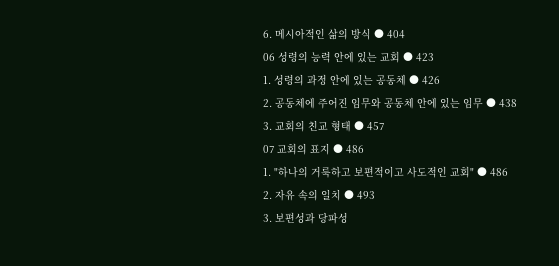6. 메시아적인 삶의 방식 ● 404
06 성령의 능력 안에 있는 교회 ● 423
1. 성령의 과정 안에 있는 공동체 ● 426
2. 공동체에 주어진 임무와 공동체 안에 있는 임무 ● 438
3. 교회의 친교 형태 ● 457
07 교회의 표지 ● 486
1. "하나의 거룩하고 보편적이고 사도적인 교회" ● 486
2. 자유 속의 일치 ● 493
3. 보편성과 당파성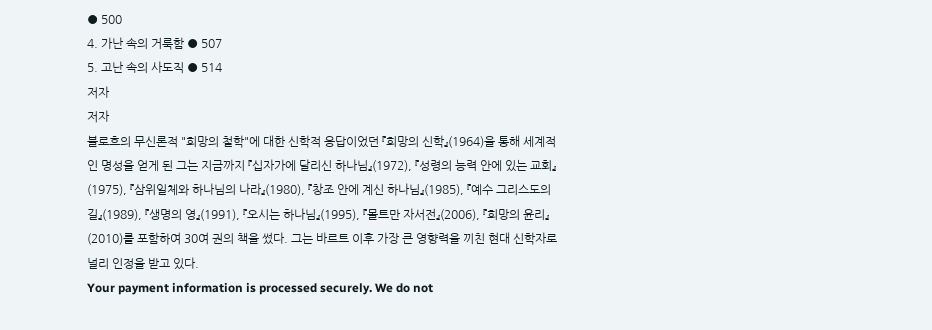● 500
4. 가난 속의 거룩함 ● 507
5. 고난 속의 사도직 ● 514
저자
저자
블로흐의 무신론적 "희망의 철학"에 대한 신학적 응답이었던 『희망의 신학』(1964)을 통해 세계적인 명성을 얻게 된 그는 지금까지 『십자가에 달리신 하나님』(1972), 『성령의 능력 안에 있는 교회』(1975), 『삼위일체와 하나님의 나라』(1980), 『창조 안에 계신 하나님』(1985), 『예수 그리스도의 길』(1989), 『생명의 영』(1991), 『오시는 하나님』(1995), 『몰트만 자서전』(2006), 『희망의 윤리』(2010)를 포함하여 30여 권의 책을 썼다. 그는 바르트 이후 가장 큰 영향력을 끼친 현대 신학자로 널리 인정을 받고 있다.
Your payment information is processed securely. We do not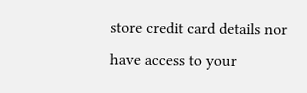store credit card details nor have access to your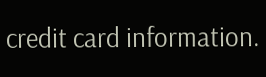credit card information.